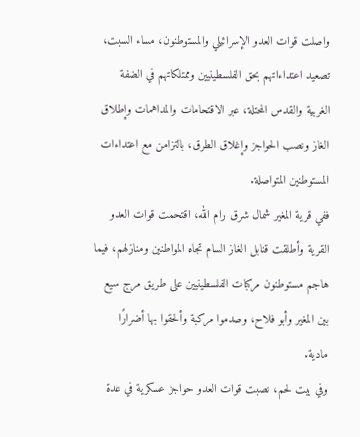واصلت قوات العدو الإسرائيلي والمستوطنون، مساء السبت، تصعيد اعتداءاتهم بحق الفلسطينيين وممتلكاتهم في الضفة الغربية والقدس المحتلة، عبر الاقتحامات والمداهمات وإطلاق الغاز ونصب الحواجز وإغلاق الطرق، بالتزامن مع اعتداءات المستوطنين المتواصلة.
ففي قرية المغير شمال شرق رام الله، اقتحمت قوات العدو القرية وأطلقت قنابل الغاز السام تجاه المواطنين ومنازلهم، فيما هاجم مستوطنون مركبات الفلسطينيين على طريق مرج سيع بين المغير وأبو فلاح، وصدموا مركبة وألحقوا بها أضرارًا مادية.
وفي بيت لحم، نصبت قوات العدو حواجز عسكرية في عدة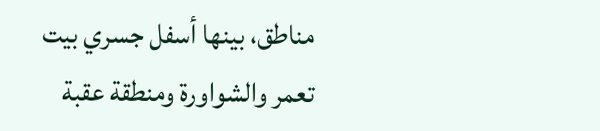مناطق، بينها أسفل جسري بيت تعمر والشواورة ومنطقة عقبة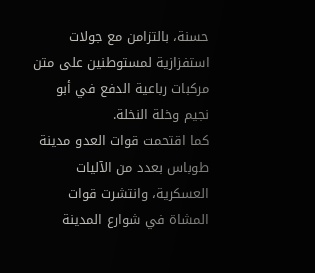حسنة، بالتزامن مع جولات استفزازية لمستوطنين على متن مركبات رباعية الدفع في أبو نجيم وخلة النخلة.
كما اقتحمت قوات العدو مدينة طوباس بعدد من الآليات العسكرية، وانتشرت قوات المشاة في شوارع المدينة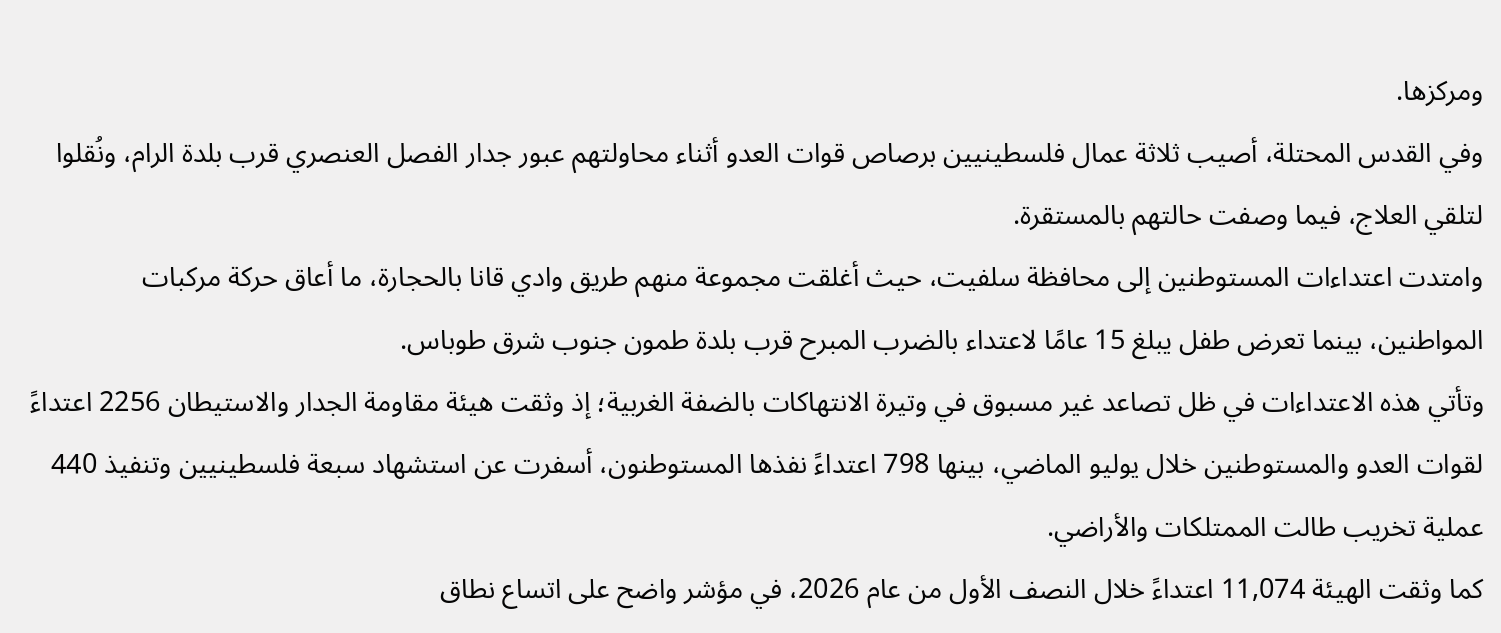ومركزها.
وفي القدس المحتلة، أصيب ثلاثة عمال فلسطينيين برصاص قوات العدو أثناء محاولتهم عبور جدار الفصل العنصري قرب بلدة الرام، ونُقلوا لتلقي العلاج، فيما وصفت حالتهم بالمستقرة.
وامتدت اعتداءات المستوطنين إلى محافظة سلفيت، حيث أغلقت مجموعة منهم طريق وادي قانا بالحجارة، ما أعاق حركة مركبات المواطنين، بينما تعرض طفل يبلغ 15 عامًا لاعتداء بالضرب المبرح قرب بلدة طمون جنوب شرق طوباس.
وتأتي هذه الاعتداءات في ظل تصاعد غير مسبوق في وتيرة الانتهاكات بالضفة الغربية؛ إذ وثقت هيئة مقاومة الجدار والاستيطان 2256 اعتداءً لقوات العدو والمستوطنين خلال يوليو الماضي، بينها 798 اعتداءً نفذها المستوطنون، أسفرت عن استشهاد سبعة فلسطينيين وتنفيذ 440 عملية تخريب طالت الممتلكات والأراضي.
كما وثقت الهيئة 11,074 اعتداءً خلال النصف الأول من عام 2026، في مؤشر واضح على اتساع نطاق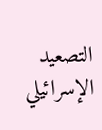التصعيد الإسرائيلي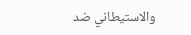والاستيطاني ضد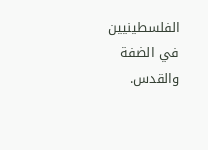الفلسطينيين في الضفة والقدس.